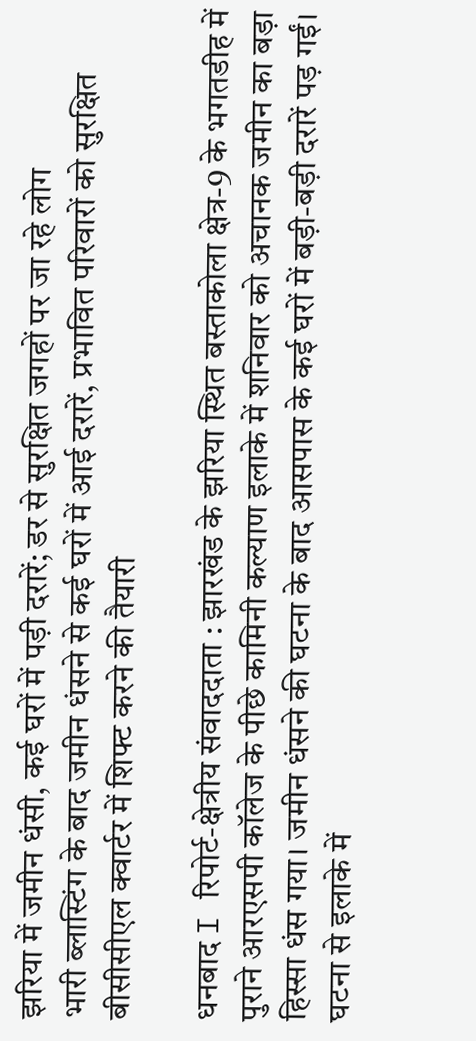झरिया में जमीन धंसी, कई घरों में पड़ी दरारें; डर से सुरक्षित जगहों पर जा रहे लोग
भारी ब्लास्टिंग के बाद जमीन धंसने से कई घरों में आई दरारें, प्रभावित परिवारों को सुरक्षित बीसीसीएल क्वार्टर में शिफ्ट करने की तैयारी

धनबाद I रिपोर्ट-क्षेत्रीय संवाददाता : झारखंड के झरिया स्थित बस्ताकोला क्षेत्र-9 के भगतडीह में पुराने आरएसपी कॉलेज के पीछे कामिनी कल्याण इलाके में शनिवार को अचानक जमीन का बड़ा हिस्सा धंस गया। जमीन धंसने की घटना के बाद आसपास के कई घरों में बड़ी-बड़ी दरारें पड़ गईं। घटना से इलाके में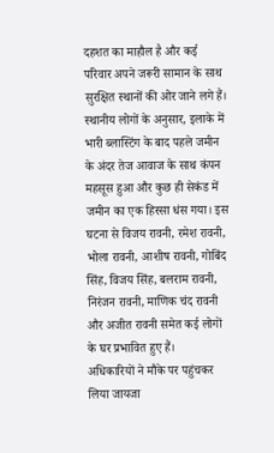दहशत का माहौल है और कई परिवार अपने जरूरी सामान के साथ सुरक्षित स्थानों की ओर जाने लगे हैं।
स्थानीय लोगों के अनुसार, इलाके में भारी ब्लास्टिंग के बाद पहले जमीन के अंदर तेज आवाज के साथ कंपन महसूस हुआ और कुछ ही सेकंड में जमीन का एक हिस्सा धंस गया। इस घटना से विजय रावनी, रमेश रावनी, भोला रावनी, आशीष रावनी, गोबिंद सिंह, विजय सिंह, बलराम रावनी, निरंजन रावनी, माणिक चंद रावनी और अजीत रावनी समेत कई लोगों के घर प्रभावित हुए हैं।
अधिकारियों ने मौके पर पहुंचकर लिया जायजा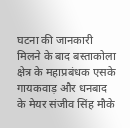घटना की जानकारी मिलने के बाद बस्ताकोला क्षेत्र के महाप्रबंधक एसके गायकवाड़ और धनबाद के मेयर संजीव सिंह मौके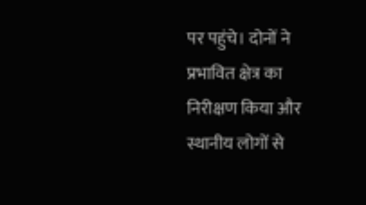पर पहुंचे। दोनों ने प्रभावित क्षेत्र का निरीक्षण किया और स्थानीय लोगों से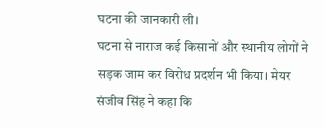घटना की जानकारी ली।
घटना से नाराज कई किसानों और स्थानीय लोगों ने सड़क जाम कर विरोध प्रदर्शन भी किया। मेयर संजीव सिंह ने कहा कि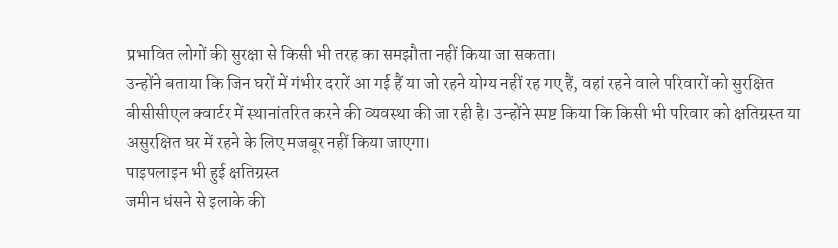प्रभावित लोगों की सुरक्षा से किसी भी तरह का समझौता नहीं किया जा सकता।
उन्होंने बताया कि जिन घरों में गंभीर दरारें आ गई हैं या जो रहने योग्य नहीं रह गए हैं, वहां रहने वाले परिवारों को सुरक्षित बीसीसीएल क्वार्टर में स्थानांतरित करने की व्यवस्था की जा रही है। उन्होंने स्पष्ट किया कि किसी भी परिवार को क्षतिग्रस्त या असुरक्षित घर में रहने के लिए मजबूर नहीं किया जाएगा।
पाइपलाइन भी हुई क्षतिग्रस्त
जमीन धंसने से इलाके की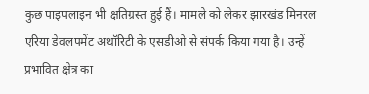कुछ पाइपलाइन भी क्षतिग्रस्त हुई हैं। मामले को लेकर झारखंड मिनरल एरिया डेवलपमेंट अथॉरिटी के एसडीओ से संपर्क किया गया है। उन्हें प्रभावित क्षेत्र का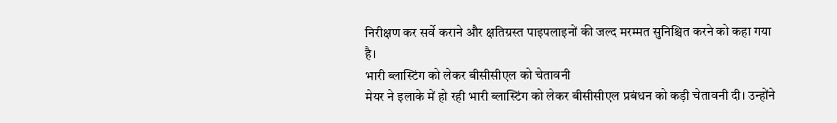निरीक्षण कर सर्वे कराने और क्षतिग्रस्त पाइपलाइनों की जल्द मरम्मत सुनिश्चित करने को कहा गया है।
भारी ब्लास्टिंग को लेकर बीसीसीएल को चेतावनी
मेयर ने इलाके में हो रही भारी ब्लास्टिंग को लेकर बीसीसीएल प्रबंधन को कड़ी चेतावनी दी। उन्होंने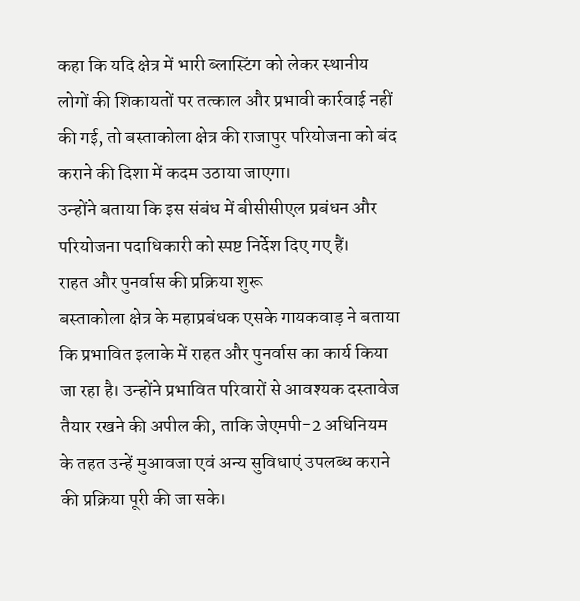कहा कि यदि क्षेत्र में भारी ब्लास्टिंग को लेकर स्थानीय लोगों की शिकायतों पर तत्काल और प्रभावी कार्रवाई नहीं की गई, तो बस्ताकोला क्षेत्र की राजापुर परियोजना को बंद कराने की दिशा में कदम उठाया जाएगा।
उन्होंने बताया कि इस संबंध में बीसीसीएल प्रबंधन और परियोजना पदाधिकारी को स्पष्ट निर्देश दिए गए हैं।
राहत और पुनर्वास की प्रक्रिया शुरू
बस्ताकोला क्षेत्र के महाप्रबंधक एसके गायकवाड़ ने बताया कि प्रभावित इलाके में राहत और पुनर्वास का कार्य किया जा रहा है। उन्होंने प्रभावित परिवारों से आवश्यक दस्तावेज तैयार रखने की अपील की, ताकि जेएमपी-2 अधिनियम के तहत उन्हें मुआवजा एवं अन्य सुविधाएं उपलब्ध कराने की प्रक्रिया पूरी की जा सके।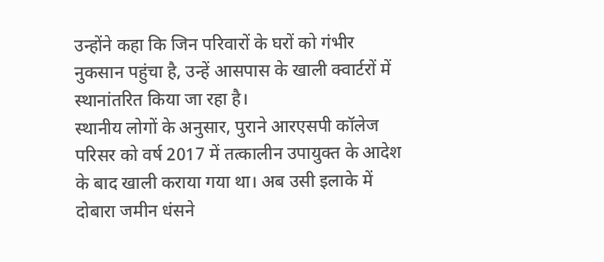उन्होंने कहा कि जिन परिवारों के घरों को गंभीर नुकसान पहुंचा है, उन्हें आसपास के खाली क्वार्टरों में स्थानांतरित किया जा रहा है।
स्थानीय लोगों के अनुसार, पुराने आरएसपी कॉलेज परिसर को वर्ष 2017 में तत्कालीन उपायुक्त के आदेश के बाद खाली कराया गया था। अब उसी इलाके में दोबारा जमीन धंसने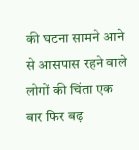की घटना सामने आने से आसपास रहने वाले लोगों की चिंता एक बार फिर बढ़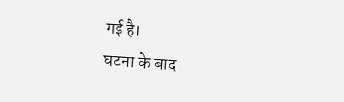गई है।
घटना के बाद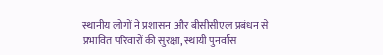स्थानीय लोगों ने प्रशासन और बीसीसीएल प्रबंधन से प्रभावित परिवारों की सुरक्षा, स्थायी पुनर्वास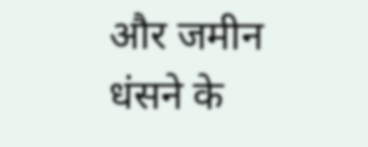और जमीन धंसने के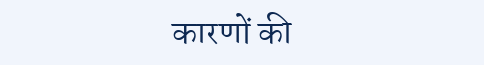कारणों की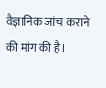वैज्ञानिक जांच कराने की मांग की है।